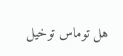هل توماس توخيل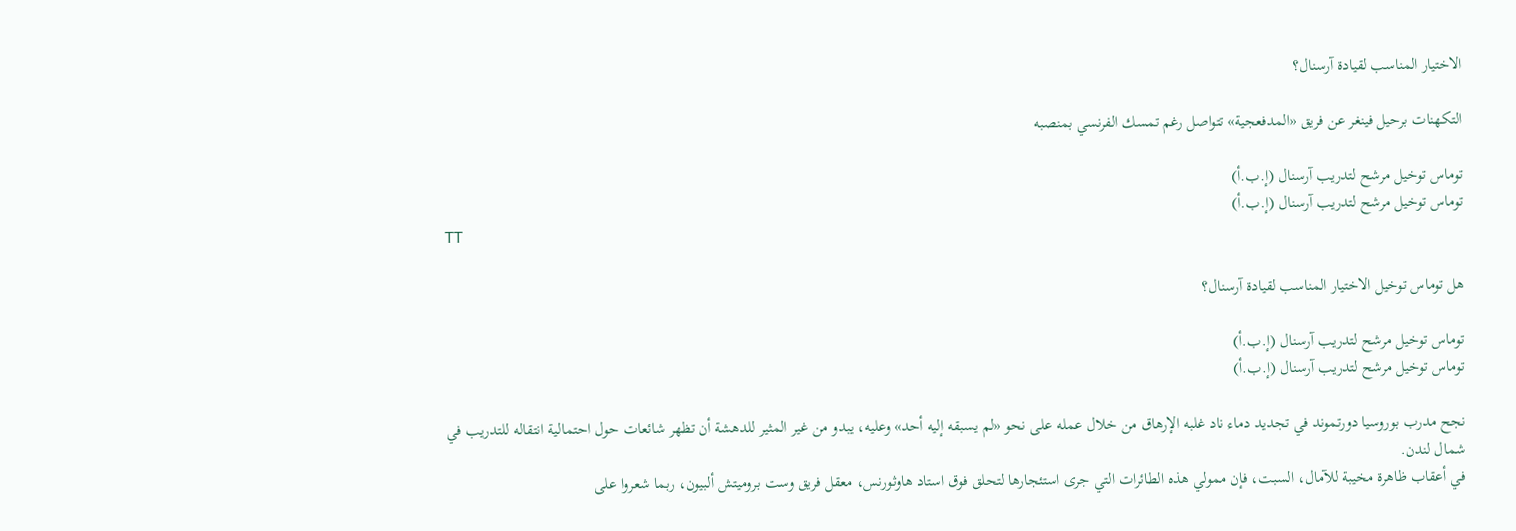الاختيار المناسب لقيادة آرسنال؟

التكهنات برحيل فينغر عن فريق «المدفعجية» تتواصل رغم تمسك الفرنسي بمنصبه

توماس توخيل مرشح لتدريب آرسنال (إ.ب.أ)
توماس توخيل مرشح لتدريب آرسنال (إ.ب.أ)
TT

هل توماس توخيل الاختيار المناسب لقيادة آرسنال؟

توماس توخيل مرشح لتدريب آرسنال (إ.ب.أ)
توماس توخيل مرشح لتدريب آرسنال (إ.ب.أ)

نجح مدرب بوروسيا دورتموند في تجديد دماء ناد غلبه الإرهاق من خلال عمله على نحو «لم يسبقه إليه أحد» وعليه، يبدو من غير المثير للدهشة أن تظهر شائعات حول احتمالية انتقاله للتدريب في شمال لندن.
في أعقاب ظاهرة مخيبة للآمال، السبت، فإن ممولي هذه الطائرات التي جرى استئجارها لتحلق فوق استاد هاوثورنس، معقل فريق وست بروميتش ألبيون، ربما شعروا على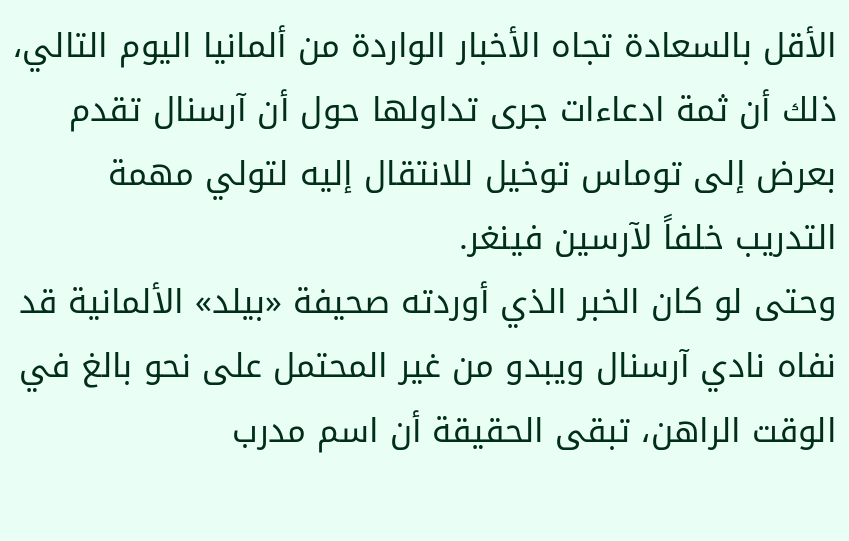الأقل بالسعادة تجاه الأخبار الواردة من ألمانيا اليوم التالي، ذلك أن ثمة ادعاءات جرى تداولها حول أن آرسنال تقدم بعرض إلى توماس توخيل للانتقال إليه لتولي مهمة التدريب خلفاً لآرسين فينغر.
وحتى لو كان الخبر الذي أوردته صحيفة «بيلد» الألمانية قد نفاه نادي آرسنال ويبدو من غير المحتمل على نحو بالغ في الوقت الراهن، تبقى الحقيقة أن اسم مدرب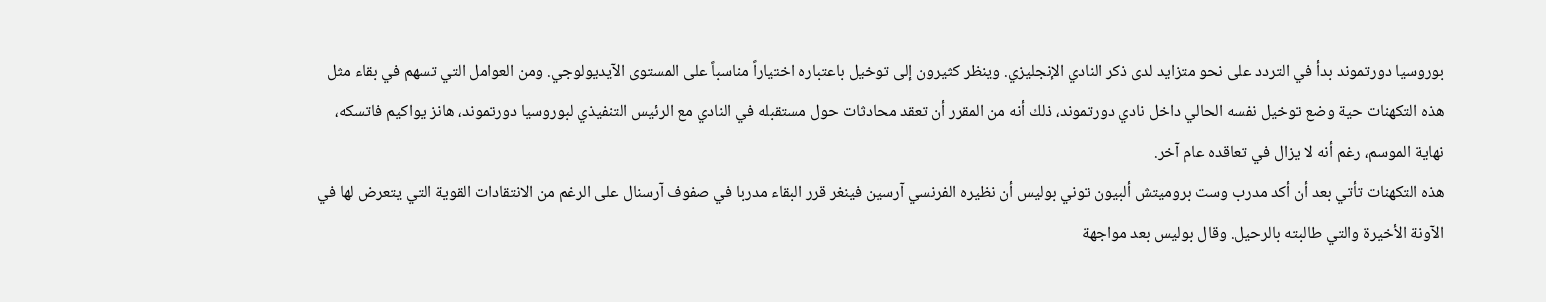بوروسيا دورتموند بدأ في التردد على نحو متزايد لدى ذكر النادي الإنجليزي. وينظر كثيرون إلى توخيل باعتباره اختياراً مناسباً على المستوى الآيديولوجي. ومن العوامل التي تسهم في بقاء مثل هذه التكهنات حية وضع توخيل نفسه الحالي داخل نادي دورتموند، ذلك أنه من المقرر أن تعقد محادثات حول مستقبله في النادي مع الرئيس التنفيذي لبوروسيا دورتموند، هانز يواكيم فاتسكه، نهاية الموسم، رغم أنه لا يزال في تعاقده عام آخر.
هذه التكهنات تأتي بعد أن أكد مدرب وست بروميتش ألبيون توني بوليس أن نظيره الفرنسي آرسين فينغر قرر البقاء مدربا في صفوف آرسنال على الرغم من الانتقادات القوية التي يتعرض لها في الآونة الأخيرة والتي طالبته بالرحيل. وقال بوليس بعد مواجهة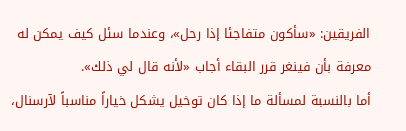الفريقين: «سأكون متفاجئا إذا رحل»، وعندما سئل كيف يمكن له معرفة بأن فينغر قرر البقاء أجاب «لأنه قال لي ذلك».
أما بالنسبة لمسألة ما إذا كان توخيل يشكل خياراً مناسباً لآرسنال،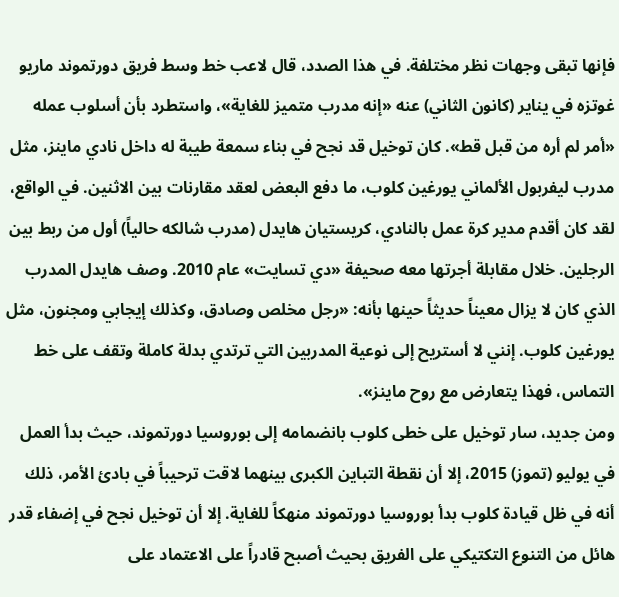فإنها تبقى وجهات نظر مختلفة. في هذا الصدد، قال لاعب خط وسط فريق دورتموند ماريو غوتزه في يناير (كانون الثاني) عنه «إنه مدرب متميز للغاية»، واستطرد بأن أسلوب عمله «أمر لم أره من قبل قط». كان توخيل قد نجح في بناء سمعة طيبة له داخل نادي ماينز، مثل مدرب ليفربول الألماني يورغين كلوب، ما دفع البعض لعقد مقارنات بين الاثنين. في الواقع، لقد كان أقدم مدير كرة عمل بالنادي، كريستيان هايدل (مدرب شالكه حالياً) أول من ربط بين الرجلين. خلال مقابلة أجرتها معه صحيفة «دي تسايت» عام 2010. وصف هايدل المدرب الذي كان لا يزال معيناً حديثاً حينها بأنه: «رجل مخلص وصادق، وكذلك إيجابي ومجنون، مثل يورغين كلوب. إنني لا أستريح إلى نوعية المدربين التي ترتدي بدلة كاملة وتقف على خط التماس، فهذا يتعارض مع روح ماينز».
ومن جديد، سار توخيل على خطى كلوب بانضمامه إلى بوروسيا دورتموند، حيث بدأ العمل في يوليو (تموز) 2015، إلا أن نقطة التباين الكبرى بينهما لاقت ترحيباً في بادئ الأمر، ذلك أنه في ظل قيادة كلوب بدأ بوروسيا دورتموند منهكاً للغاية. إلا أن توخيل نجح في إضفاء قدر هائل من التنوع التكتيكي على الفريق بحيث أصبح قادراً على الاعتماد على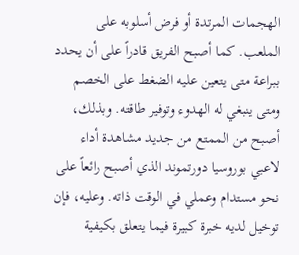الهجمات المرتدة أو فرض أسلوبه على الملعب. كما أصبح الفريق قادراً على أن يحدد ببراعة متى يتعين عليه الضغط على الخصم ومتى ينبغي له الهدوء وتوفير طاقته. وبذلك، أصبح من الممتع من جديد مشاهدة أداء لاعبي بوروسيا دورتموند الذي أصبح رائعاً على نحو مستدام وعملي في الوقت ذاته. وعليه، فإن توخيل لديه خبرة كبيرة فيما يتعلق بكيفية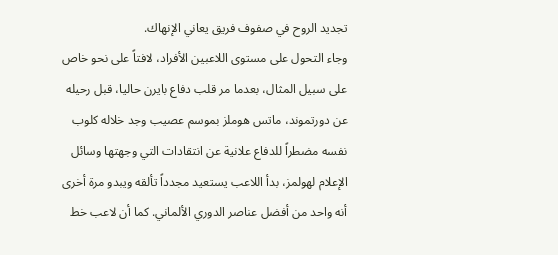تجديد الروح في صفوف فريق يعاني الإنهاك.
وجاء التحول على مستوى اللاعبين الأفراد، لافتاً على نحو خاص على سبيل المثال، بعدما مر قلب دفاع بايرن حاليا، قبل رحيله عن دورتموند، ماتس هوملز بموسم عصيب وجد خلاله كلوب نفسه مضطراً للدفاع علانية عن انتقادات التي وجهتها وسائل الإعلام لهولمز، بدأ اللاعب يستعيد مجدداً تألقه ويبدو مرة أخرى أنه واحد من أفضل عناصر الدوري الألماني. كما أن لاعب خط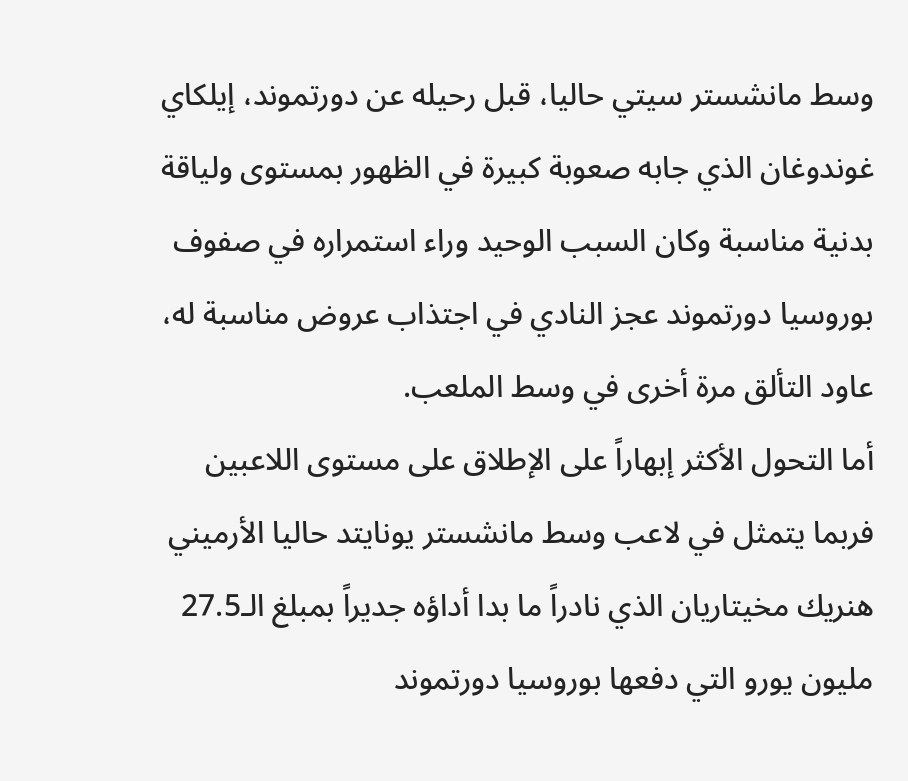وسط مانشستر سيتي حاليا، قبل رحيله عن دورتموند، إيلكاي غوندوغان الذي جابه صعوبة كبيرة في الظهور بمستوى ولياقة بدنية مناسبة وكان السبب الوحيد وراء استمراره في صفوف بوروسيا دورتموند عجز النادي في اجتذاب عروض مناسبة له، عاود التألق مرة أخرى في وسط الملعب.
أما التحول الأكثر إبهاراً على الإطلاق على مستوى اللاعبين فربما يتمثل في لاعب وسط مانشستر يونايتد حاليا الأرميني هنريك مخيتاريان الذي نادراً ما بدا أداؤه جديراً بمبلغ الـ27.5 مليون يورو التي دفعها بوروسيا دورتموند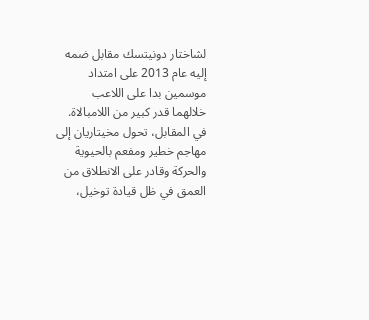لشاختار دونيتسك مقابل ضمه إليه عام 2013 على امتداد موسمين بدا على اللاعب خلالهما قدر كبير من اللامبالاة. في المقابل، تحول مخيتاريان إلى مهاجم خطير ومفعم بالحيوية والحركة وقادر على الانطلاق من العمق في ظل قيادة توخيل،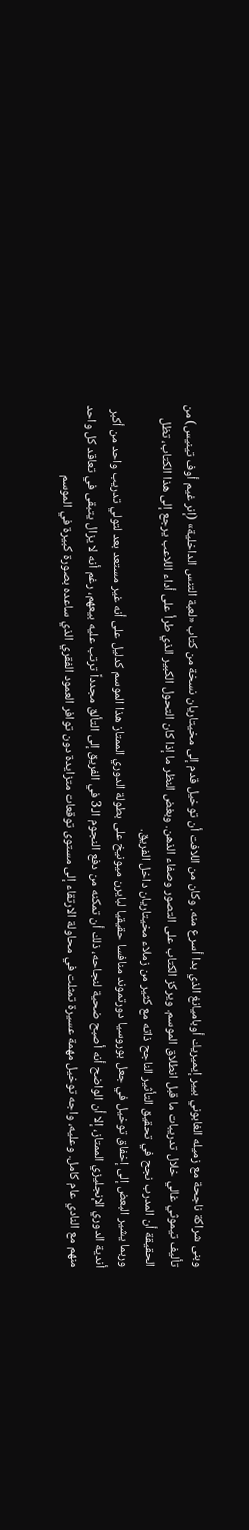وبنى شراكة ناجحة مع زميله الغابوني بيير إيميريك أوباميانغ الذي بدا أسرع منه. وكان من اللافت أن توخيل قدم إلى مخيتاريان نسخة من كتاب «لعبة التنس الداخلية» (إنر غيم أوف تينيس) من تأليف تيموثي غالي خلال تدريبات ما قبل انطلاق الموسم. ويركز الكتاب على التصور وصفاء الذهن. وبغض النظر ما إذا كان التحول الكبير الذي طرأ على أداء اللاعب يرجع إلى هذا الكتاب، تظل الحقيقة أن المدرب نجح في تحقيق التأثير الناجح ذاته مع كثير من زملاء مخيتاريان داخل الفريق.
وربما يشير البعض إلى إخفاق توخيل في جعل بوروسيا دورتموند منافسا حقيقيا لبايرن ميونيخ على بطولة الدوري الممتاز هذا الموسم كدليل على أنه غير مستعد بعد لتولي تدريب واحد من أكبر أندية الدوري الإنجليزي الممتاز، إلا أن الواضح أنه أصبح ضحية لنجاحه، ذلك أن تمكنه من دفع النجوم الـ3 في الفريق إلى التألق مجدداً ترتب عليه بيعهم، رغم أنه لا يزال يتبقى في تعاقد كل واحد منهم مع النادي عام كامل. وعليه، واجه توخيل مهمة عسيرة تمثلت في محاولة الارتقاء إلى مستوى توقعات متزايدة دون توافر العمود الفقري الذي ساعده بصورة كبيرة في الموسم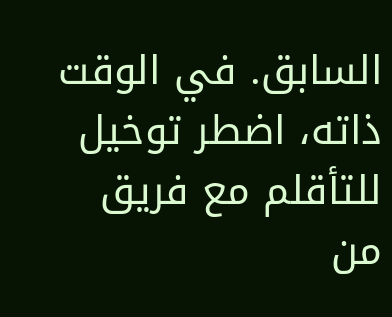السابق. في الوقت ذاته، اضطر توخيل للتأقلم مع فريق من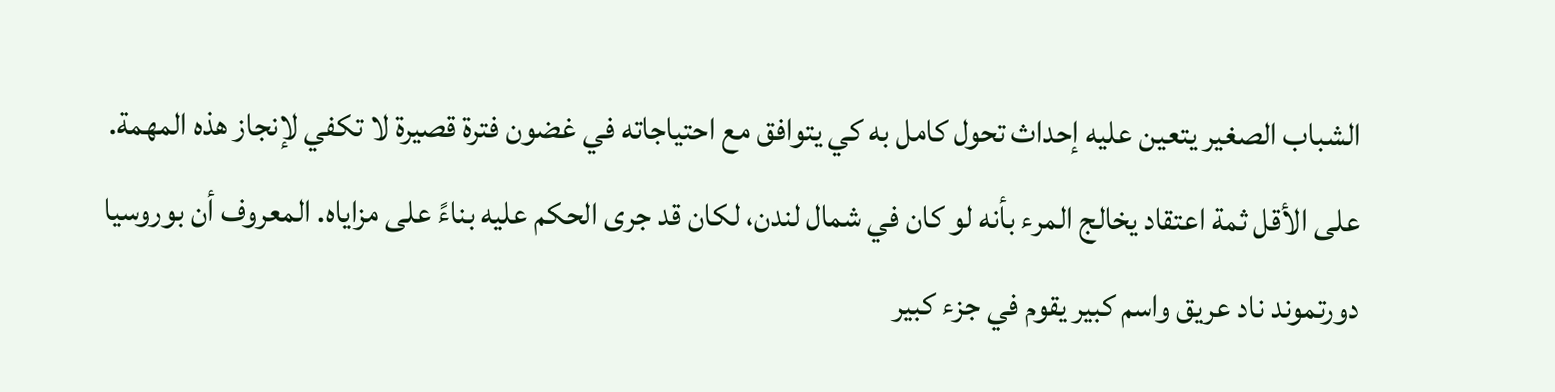الشباب الصغير يتعين عليه إحداث تحول كامل به كي يتوافق مع احتياجاته في غضون فترة قصيرة لا تكفي لإنجاز هذه المهمة.
على الأقل ثمة اعتقاد يخالج المرء بأنه لو كان في شمال لندن، لكان قد جرى الحكم عليه بناءً على مزاياه. المعروف أن بوروسيا دورتموند ناد عريق واسم كبير يقوم في جزء كبير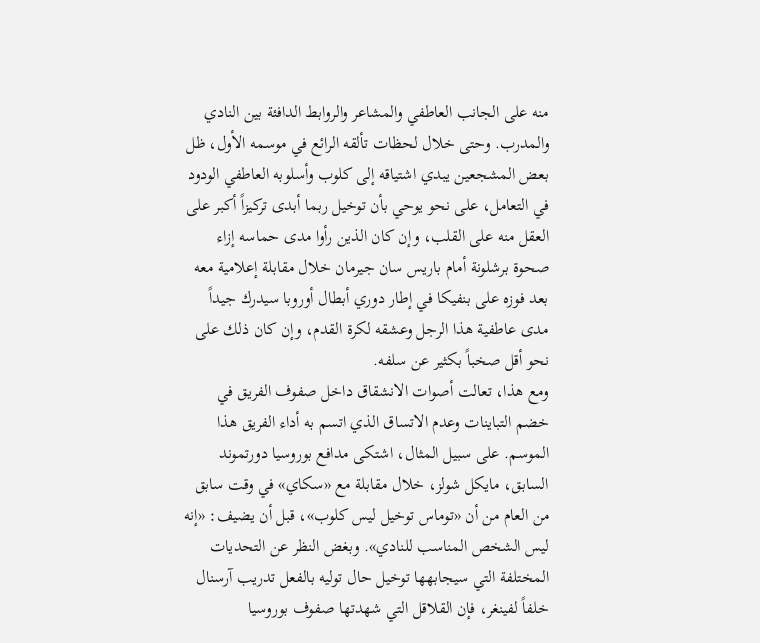منه على الجانب العاطفي والمشاعر والروابط الدافئة بين النادي والمدرب. وحتى خلال لحظات تألقه الرائع في موسمه الأول، ظل بعض المشجعين يبدي اشتياقه إلى كلوب وأسلوبه العاطفي الودود في التعامل، على نحو يوحي بأن توخيل ربما أبدى تركيزاً أكبر على العقل منه على القلب، وإن كان الذين رأوا مدى حماسه إزاء صحوة برشلونة أمام باريس سان جيرمان خلال مقابلة إعلامية معه بعد فوزه على بنفيكا في إطار دوري أبطال أوروبا سيدرك جيداً مدى عاطفية هذا الرجل وعشقه لكرة القدم، وإن كان ذلك على نحو أقل صخباً بكثير عن سلفه.
ومع هذا، تعالت أصوات الانشقاق داخل صفوف الفريق في خضم التباينات وعدم الاتساق الذي اتسم به أداء الفريق هذا الموسم. على سبيل المثال، اشتكى مدافع بوروسيا دورتموند السابق، مايكل شولز، خلال مقابلة مع «سكاي» في وقت سابق من العام من أن «توماس توخيل ليس كلوب»، قبل أن يضيف: «إنه ليس الشخص المناسب للنادي». وبغض النظر عن التحديات المختلفة التي سيجابهها توخيل حال توليه بالفعل تدريب آرسنال خلفاً لفينغر، فإن القلاقل التي شهدتها صفوف بوروسيا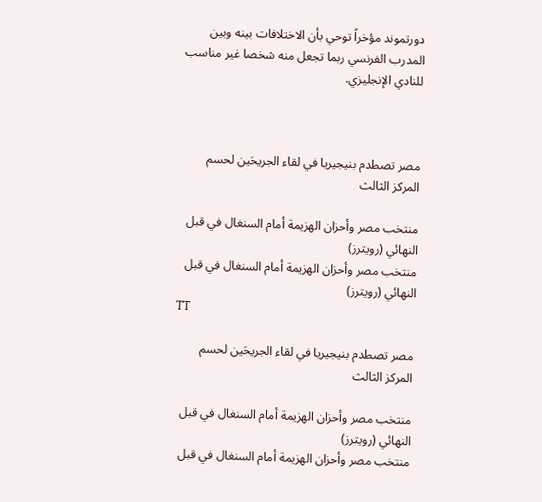دورتموند مؤخراً توحي بأن الاختلافات بينه وبين المدرب الفرنسي ربما تجعل منه شخصا غير مناسب للنادي الإنجليزي.



مصر تصطدم بنيجيريا في لقاء الجريحَين لحسم المركز الثالث

منتخب مصر وأحزان الهزيمة أمام السنغال في قبل النهائي (رويترز)
منتخب مصر وأحزان الهزيمة أمام السنغال في قبل النهائي (رويترز)
TT

مصر تصطدم بنيجيريا في لقاء الجريحَين لحسم المركز الثالث

منتخب مصر وأحزان الهزيمة أمام السنغال في قبل النهائي (رويترز)
منتخب مصر وأحزان الهزيمة أمام السنغال في قبل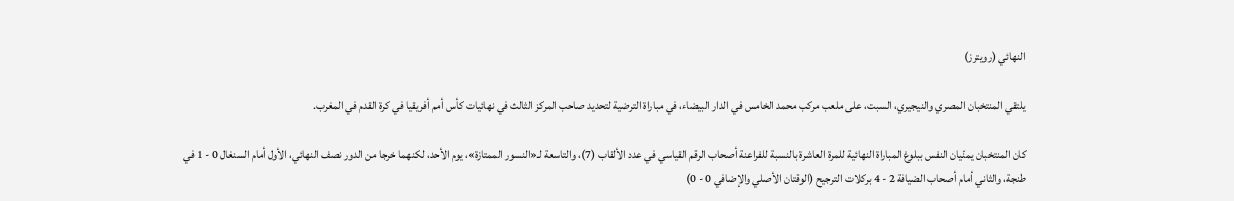النهائي (رويترز)

يلتقي المنتخبان المصري والنيجيري، السبت، على ملعب مركب محمد الخامس في الدار البيضاء، في مباراة الترضية لتحديد صاحب المركز الثالث في نهائيات كأس أمم أفريقيا في كرة القدم في المغرب.

كان المنتخبان يمنّيان النفس ببلوغ المباراة النهائية للمرة العاشرة بالنسبة للفراعنة أصحاب الرقم القياسي في عدد الألقاب (7)، والتاسعة لـ«النسور الممتازة»، يوم الأحد، لكنهما خرجا من الدور نصف النهائي، الأول أمام السنغال 0 - 1 في طنجة، والثاني أمام أصحاب الضيافة 2 - 4 بركلات الترجيح (الوقتان الأصلي والإضافي 0 - 0)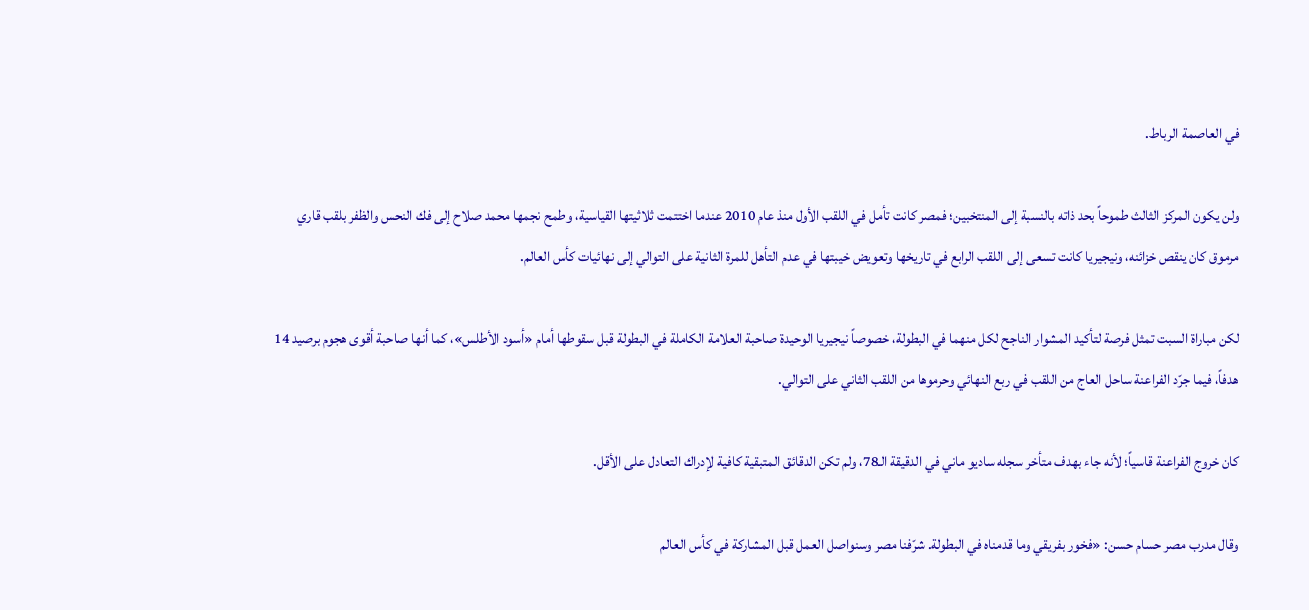في العاصمة الرباط.

ولن يكون المركز الثالث طموحاً بحد ذاته بالنسبة إلى المنتخبين؛ فمصر كانت تأمل في اللقب الأول منذ عام 2010 عندما اختتمت ثلاثيتها القياسية، وطمح نجمها محمد صلاح إلى فك النحس والظفر بلقب قاري مرموق كان ينقص خزائنه، ونيجيريا كانت تسعى إلى اللقب الرابع في تاريخها وتعويض خيبتها في عدم التأهل للمرة الثانية على التوالي إلى نهائيات كأس العالم.

لكن مباراة السبت تمثل فرصة لتأكيد المشوار الناجح لكل منهما في البطولة، خصوصاً نيجيريا الوحيدة صاحبة العلامة الكاملة في البطولة قبل سقوطها أمام «أسود الأطلس»، كما أنها صاحبة أقوى هجوم برصيد 14 هدفاً، فيما جرّد الفراعنة ساحل العاج من اللقب في ربع النهائي وحرموها من اللقب الثاني على التوالي.

كان خروج الفراعنة قاسياً؛ لأنه جاء بهدف متأخر سجله ساديو ماني في الدقيقة الـ78، ولم تكن الدقائق المتبقية كافية لإدراك التعادل على الأقل.

وقال مدرب مصر حسام حسن: «فخور بفريقي وما قدمناه في البطولة. شرّفنا مصر وسنواصل العمل قبل المشاركة في كأس العالم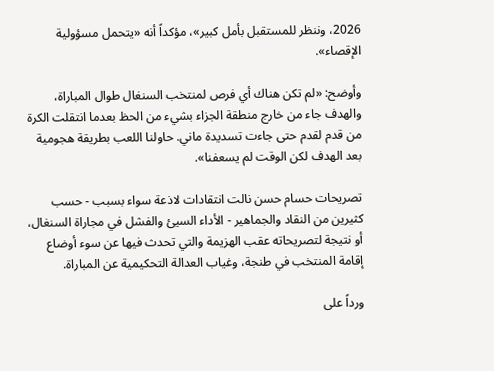2026، وننظر للمستقبل بأمل كبير»، مؤكداً أنه «يتحمل مسؤولية الإقصاء».

وأوضح: «لم تكن هناك أي فرص لمنتخب السنغال طوال المباراة، والهدف جاء من خارج منطقة الجزاء بشيء من الحظ بعدما انتقلت الكرة من قدم لقدم حتى جاءت تسديدة ماني. حاولنا اللعب بطريقة هجومية بعد الهدف لكن الوقت لم يسعفنا».

تصريحات حسام حسن نالت انتقادات لاذعة سواء بسبب - حسب كثيرين من النقاد والجماهير - الأداء السيئ والفشل في مجاراة السنغال، أو نتيجة لتصريحاته عقب الهزيمة والتي تحدث فيها عن سوء أوضاع إقامة المنتخب في طنجة، وغياب العدالة التحكيمية عن المباراة.

ورداً على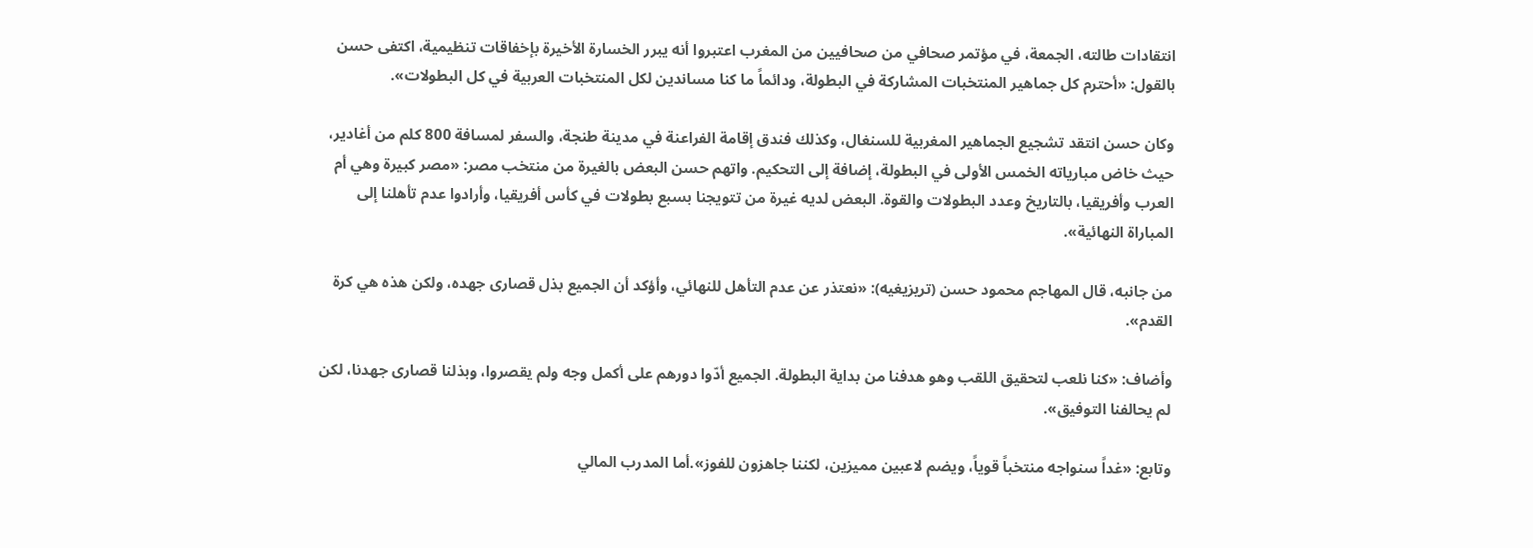انتقادات طالته، الجمعة، في مؤتمر صحافي من صحافيين من المغرب اعتبروا أنه يبرر الخسارة الأخيرة بإخفاقات تنظيمية، اكتفى حسن بالقول: «أحترم كل جماهير المنتخبات المشاركة في البطولة، ودائماً ما كنا مساندين لكل المنتخبات العربية في كل البطولات».

وكان حسن انتقد تشجيع الجماهير المغربية للسنغال، وكذلك فندق إقامة الفراعنة في مدينة طنجة، والسفر لمسافة 800 كلم من أغادير، حيث خاض مبارياته الخمس الأولى في البطولة، إضافة إلى التحكيم. واتهم حسن البعض بالغيرة من منتخب مصر: «مصر كبيرة وهي أم العرب وأفريقيا، بالتاريخ وعدد البطولات والقوة. البعض لديه غيرة من تتويجنا بسبع بطولات في كأس أفريقيا، وأرادوا عدم تأهلنا إلى المباراة النهائية».

من جانبه، قال المهاجم محمود حسن (تريزيغيه): «نعتذر عن عدم التأهل للنهائي، وأؤكد أن الجميع بذل قصارى جهده، ولكن هذه هي كرة القدم».

وأضاف: «كنا نلعب لتحقيق اللقب وهو هدفنا من بداية البطولة. الجميع أدّوا دورهم على أكمل وجه ولم يقصروا، وبذلنا قصارى جهدنا، لكن لم يحالفنا التوفيق».

وتابع: «غداً سنواجه منتخباً قوياً، ويضم لاعبين مميزين، لكننا جاهزون للفوز».أما المدرب المالي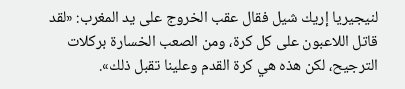لنيجيريا إريك شيل فقال عقب الخروج على يد المغرب: «لقد قاتل اللاعبون على كل كرة، ومن الصعب الخسارة بركلات الترجيح، لكن هذه هي كرة القدم وعلينا تقبل ذلك».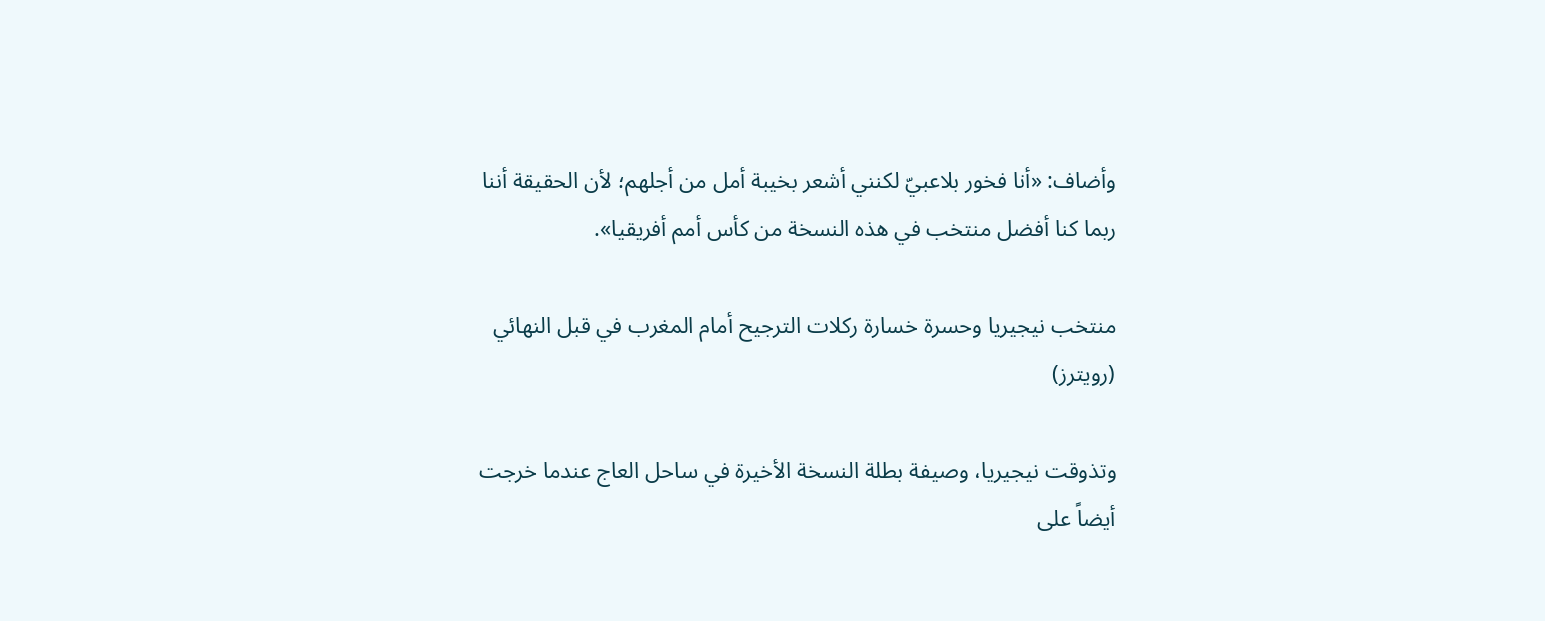وأضاف: «أنا فخور بلاعبيّ لكنني أشعر بخيبة أمل من أجلهم؛ لأن الحقيقة أننا ربما كنا أفضل منتخب في هذه النسخة من كأس أمم أفريقيا».

منتخب نيجيريا وحسرة خسارة ركلات الترجيح أمام المغرب في قبل النهائي (رويترز)

وتذوقت نيجيريا، وصيفة بطلة النسخة الأخيرة في ساحل العاج عندما خرجت أيضاً على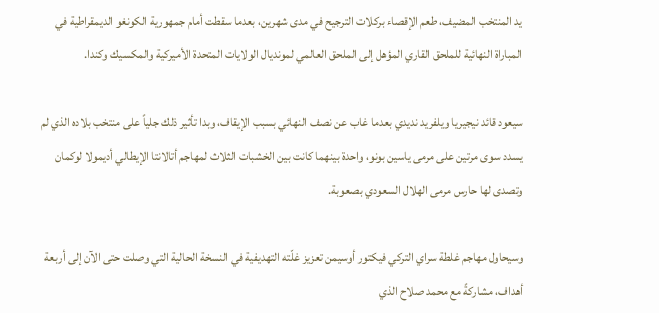يد المنتخب المضيف، طعم الإقصاء بركلات الترجيح في مدى شهرين، بعدما سقطت أمام جمهورية الكونغو الديمقراطية في المباراة النهائية للملحق القاري المؤهل إلى الملحق العالمي لمونديال الولايات المتحدة الأميركية والمكسيك وكندا.

سيعود قائد نيجيريا ويلفريد نديدي بعدما غاب عن نصف النهائي بسبب الإيقاف، وبدا تأثير ذلك جلياً على منتخب بلاده الذي لم يسدد سوى مرتين على مرمى ياسين بونو، واحدة بينهما كانت بين الخشبات الثلاث لمهاجم أتالانتا الإيطالي أديمولا لوكمان وتصدى لها حارس مرمى الهلال السعودي بصعوبة.

وسيحاول مهاجم غلطة سراي التركي فيكتور أوسيمن تعزيز غلّته التهديفية في النسخة الحالية التي وصلت حتى الآن إلى أربعة أهداف، مشاركةً مع محمد صلاح الذي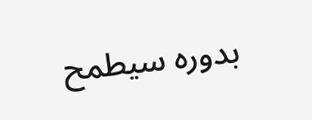بدوره سيطمح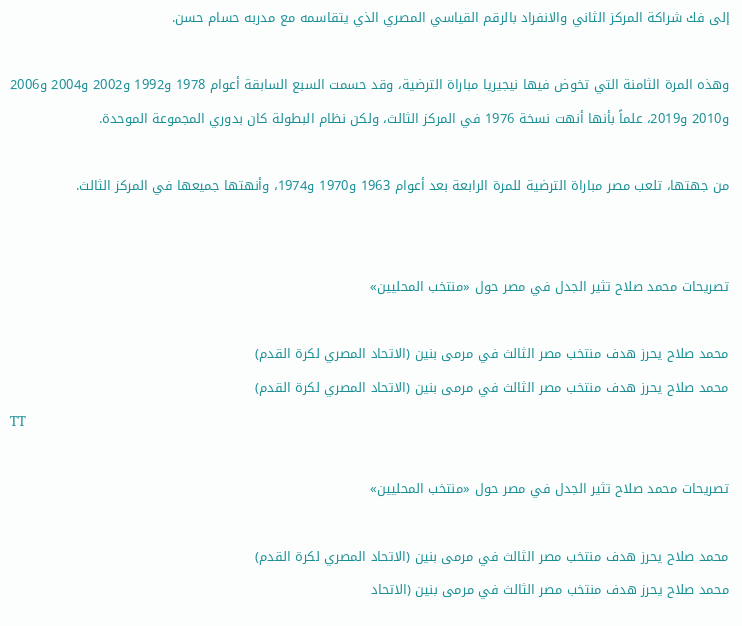إلى فك شراكة المركز الثاني والانفراد بالرقم القياسي المصري الذي يتقاسمه مع مدربه حسام حسن.

وهذه المرة الثامنة التي تخوض فيها نيجيريا مباراة الترضية، وقد حسمت السبع السابقة أعوام 1978 و1992 و2002 و2004 و2006 و2010 و2019، علماً بأنها أنهت نسخة 1976 في المركز الثالث، ولكن نظام البطولة كان بدوري المجموعة الموحدة.

من جهتها، تلعب مصر مباراة الترضية للمرة الرابعة بعد أعوام 1963 و1970 و1974، وأنهتها جميعها في المركز الثالث.


تصريحات محمد صلاح تثير الجدل في مصر حول «منتخب المحليين»

محمد صلاح يحرز هدف منتخب مصر الثالث في مرمى بنين (الاتحاد المصري لكرة القدم)
محمد صلاح يحرز هدف منتخب مصر الثالث في مرمى بنين (الاتحاد المصري لكرة القدم)
TT

تصريحات محمد صلاح تثير الجدل في مصر حول «منتخب المحليين»

محمد صلاح يحرز هدف منتخب مصر الثالث في مرمى بنين (الاتحاد المصري لكرة القدم)
محمد صلاح يحرز هدف منتخب مصر الثالث في مرمى بنين (الاتحاد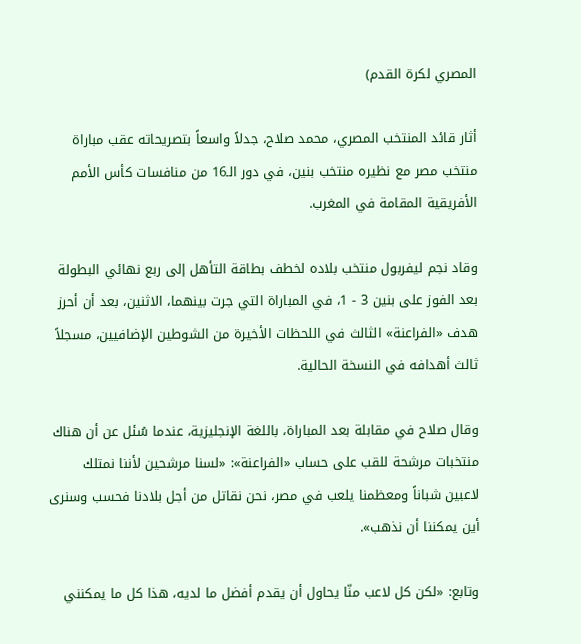المصري لكرة القدم)

أثار قائد المنتخب المصري، محمد صلاح، جدلاً واسعاً بتصريحاته عقب مباراة منتخب مصر مع نظيره منتخب بنين، في دور الـ16 من منافسات كأس الأمم الأفريقية المقامة في المغرب.

وقاد نجم ليفربول منتخب بلاده لخطف بطاقة التأهل إلى ربع نهائي البطولة بعد الفوز على بنين 3 - 1، في المباراة التي جرت بينهما، الاثنين، بعد أن أحرز هدف «الفراعنة» الثالث في اللحظات الأخيرة من الشوطين الإضافيين، مسجلاً ثالث أهدافه في النسخة الحالية.

وقال صلاح في مقابلة بعد المباراة، باللغة الإنجليزية، عندما سُئل عن أن هناك منتخبات مرشحة للقب على حساب «الفراعنة»: «لسنا مرشحين لأننا نمتلك لاعبين شباناً ومعظمنا يلعب في مصر، نحن نقاتل من أجل بلادنا فحسب وسنرى أين يمكننا أن نذهب».

وتابع: «لكن كل لاعب منّا يحاول أن يقدم أفضل ما لديه، هذا كل ما يمكنني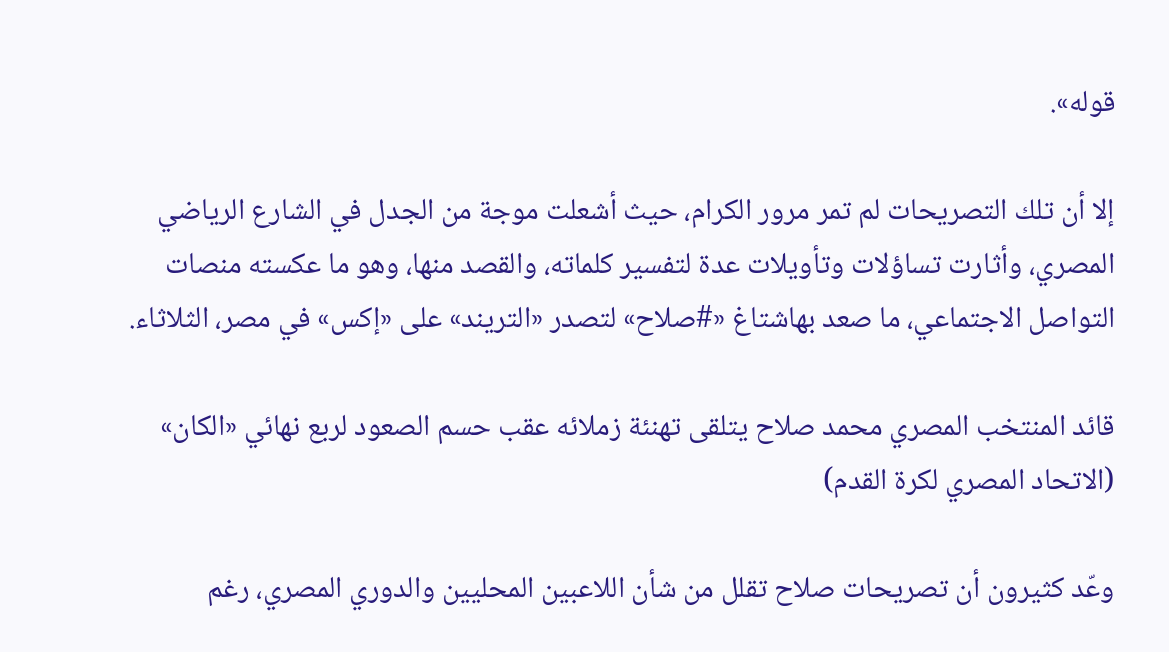قوله».

إلا أن تلك التصريحات لم تمر مرور الكرام، حيث أشعلت موجة من الجدل في الشارع الرياضي المصري، وأثارت تساؤلات وتأويلات عدة لتفسير كلماته، والقصد منها، وهو ما عكسته منصات التواصل الاجتماعي، ما صعد بهاشتاغ «#صلاح» لتصدر «التريند» على «إكس» في مصر، الثلاثاء.

قائد المنتخب المصري محمد صلاح يتلقى تهنئة زملائه عقب حسم الصعود لربع نهائي «الكان» (الاتحاد المصري لكرة القدم)

وعّد كثيرون أن تصريحات صلاح تقلل من شأن اللاعبين المحليين والدوري المصري، رغم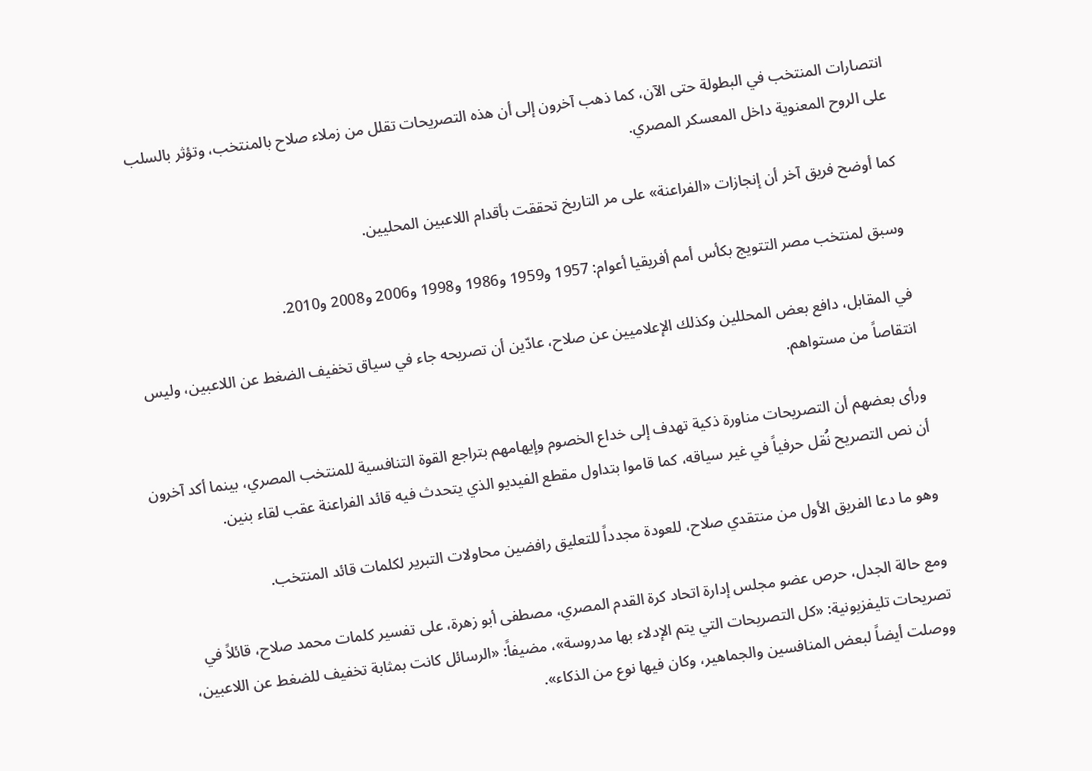انتصارات المنتخب في البطولة حتى الآن، كما ذهب آخرون إلى أن هذه التصريحات تقلل من زملاء صلاح بالمنتخب، وتؤثر بالسلب على الروح المعنوية داخل المعسكر المصري.

كما أوضح فريق آخر أن إنجازات «الفراعنة» على مر التاريخ تحققت بأقدام اللاعبين المحليين.

وسبق لمنتخب مصر التتويج بكأس أمم أفريقيا أعوام: 1957 و1959 و1986 و1998 و2006 و2008 و2010.

في المقابل، دافع بعض المحللين وكذلك الإعلاميين عن صلاح، عادّين أن تصريحه جاء في سياق تخفيف الضغط عن اللاعبين، وليس انتقاصاً من مستواهم.

ورأى بعضهم أن التصريحات مناورة ذكية تهدف إلى خداع الخصوم وإيهامهم بتراجع القوة التنافسية للمنتخب المصري، بينما أكد آخرون أن نص التصريح نُقل حرفياً في غير سياقه، كما قاموا بتداول مقطع الفيديو الذي يتحدث فيه قائد الفراعنة عقب لقاء بنين.

وهو ما دعا الفريق الأول من منتقدي صلاح، للعودة مجدداً للتعليق رافضين محاولات التبرير لكلمات قائد المنتخب.

ومع حالة الجدل، حرص عضو مجلس إدارة اتحاد كرة القدم المصري، مصطفى أبو زهرة، على تفسير كلمات محمد صلاح، قائلاً في تصريحات تليفزيونية: «كل التصريحات التي يتم الإدلاء بها مدروسة»، مضيفاً: «الرسائل كانت بمثابة تخفيف للضغط عن اللاعبين، ووصلت أيضاً لبعض المنافسين والجماهير، وكان فيها نوع من الذكاء».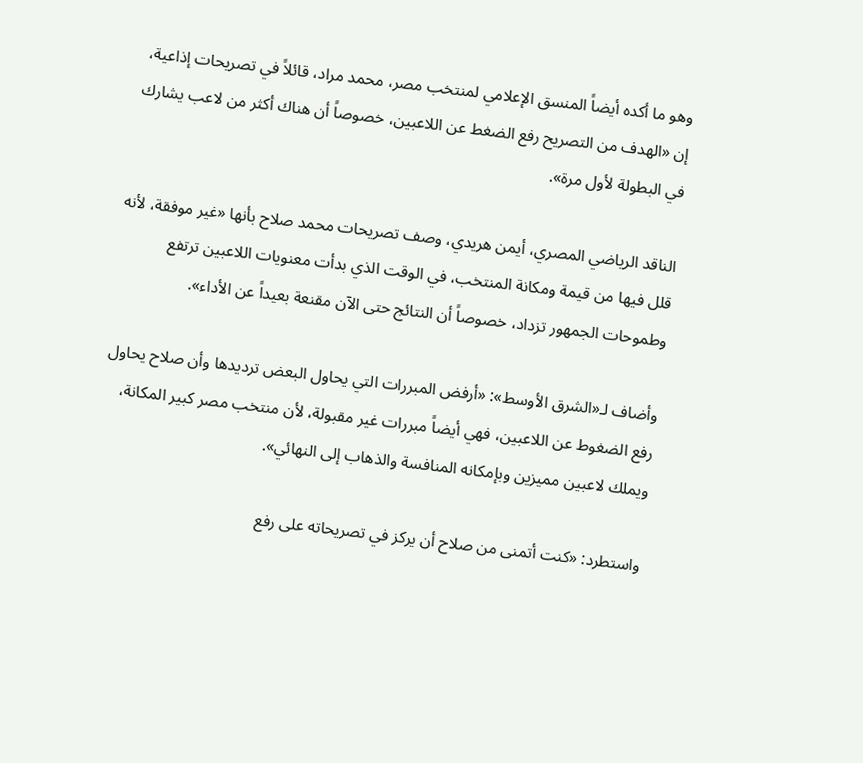وهو ما أكده أيضاً المنسق الإعلامي لمنتخب مصر، محمد مراد، قائلاً في تصريحات إذاعية، إن «الهدف من التصريح رفع الضغط عن اللاعبين، خصوصاً أن هناك أكثر من لاعب يشارك في البطولة لأول مرة».

الناقد الرياضي المصري، أيمن هريدي، وصف تصريحات محمد صلاح بأنها «غير موفقة، لأنه قلل فيها من قيمة ومكانة المنتخب، في الوقت الذي بدأت معنويات اللاعبين ترتفع وطموحات الجمهور تزداد، خصوصاً أن النتائج حتى الآن مقنعة بعيداً عن الأداء».

وأضاف لـ«الشرق الأوسط»: «أرفض المبررات التي يحاول البعض ترديدها وأن صلاح يحاول رفع الضغوط عن اللاعبين، فهي أيضاً مبررات غير مقبولة، لأن منتخب مصر كبير المكانة، ويملك لاعبين مميزين وبإمكانه المنافسة والذهاب إلى النهائي».

واستطرد: «كنت أتمنى من صلاح أن يركز في تصريحاته على رفع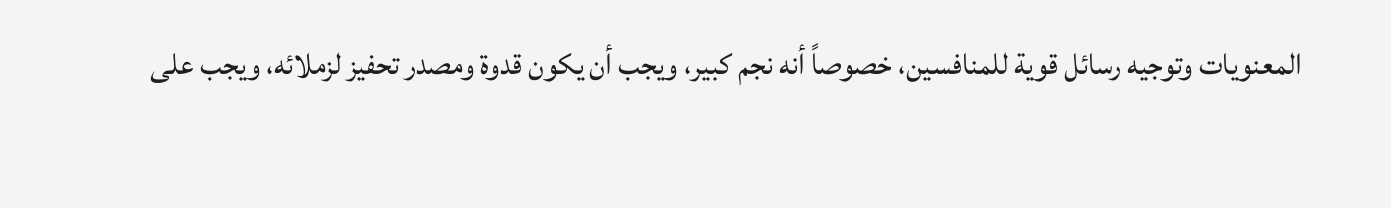المعنويات وتوجيه رسائل قوية للمنافسين، خصوصاً أنه نجم كبير، ويجب أن يكون قدوة ومصدر تحفيز لزملائه، ويجب على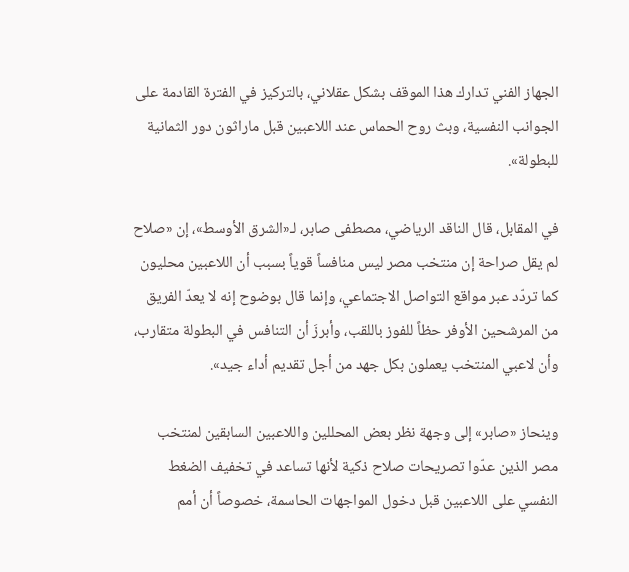الجهاز الفني تدارك هذا الموقف بشكل عقلاني، بالتركيز في الفترة القادمة على الجوانب النفسية، وبث روح الحماس عند اللاعبين قبل ماراثون دور الثمانية للبطولة».

في المقابل، قال الناقد الرياضي، مصطفى صابر، لـ«الشرق الأوسط»، إن «صلاح لم يقل صراحة إن منتخب مصر ليس منافساً قوياً بسبب أن اللاعبين محليون كما تردّد عبر مواقع التواصل الاجتماعي، وإنما قال بوضوح إنه لا يعدّ الفريق من المرشحين الأوفر حظاً للفوز باللقب، وأبرزَ أن التنافس في البطولة متقارب، وأن لاعبي المنتخب يعملون بكل جهد من أجل تقديم أداء جيد».

وينحاز «صابر» إلى وجهة نظر بعض المحللين واللاعبين السابقين لمنتخب مصر الذين عدّوا تصريحات صلاح ذكية لأنها تساعد في تخفيف الضغط النفسي على اللاعبين قبل دخول المواجهات الحاسمة، خصوصاً أن أمم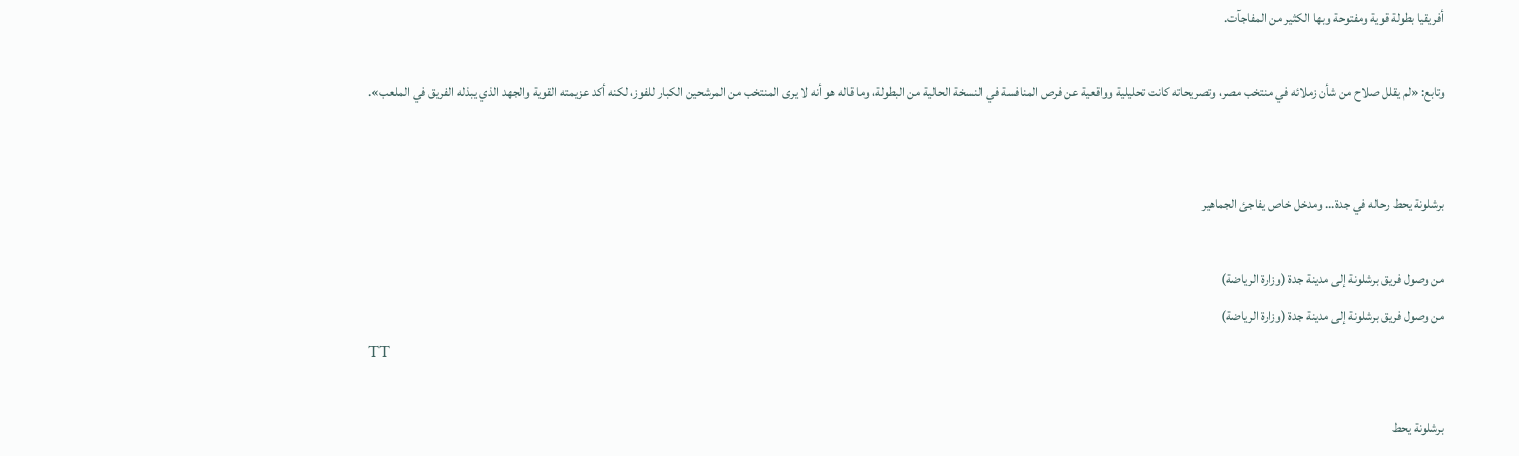أفريقيا بطولة قوية ومفتوحة وبها الكثير من المفاجآت.

وتابع: «لم يقلل صلاح من شأن زملائه في منتخب مصر، وتصريحاته كانت تحليلية وواقعية عن فرص المنافسة في النسخة الحالية من البطولة، وما قاله هو أنه لا يرى المنتخب من المرشحين الكبار للفوز، لكنه أكد عزيمته القوية والجهد الذي يبذله الفريق في الملعب».


برشلونة يحط رحاله في جدة... ومدخل خاص يفاجئ الجماهير

من وصول فريق برشلونة إلى مدينة جدة (وزارة الرياضة)
من وصول فريق برشلونة إلى مدينة جدة (وزارة الرياضة)
TT

برشلونة يحط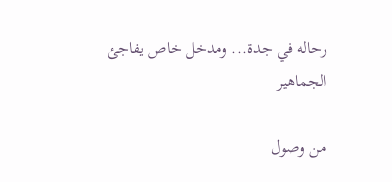رحاله في جدة... ومدخل خاص يفاجئ الجماهير

من وصول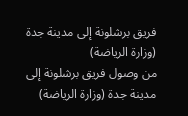فريق برشلونة إلى مدينة جدة (وزارة الرياضة)
من وصول فريق برشلونة إلى مدينة جدة (وزارة الرياضة)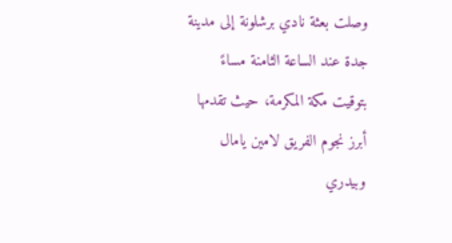وصلت بعثة نادي برشلونة إلى مدينة جدة عند الساعة الثامنة مساءً بتوقيت مكة المكرمة، حيث تقدمها أبرز نجوم الفريق لامين يامال وبيدري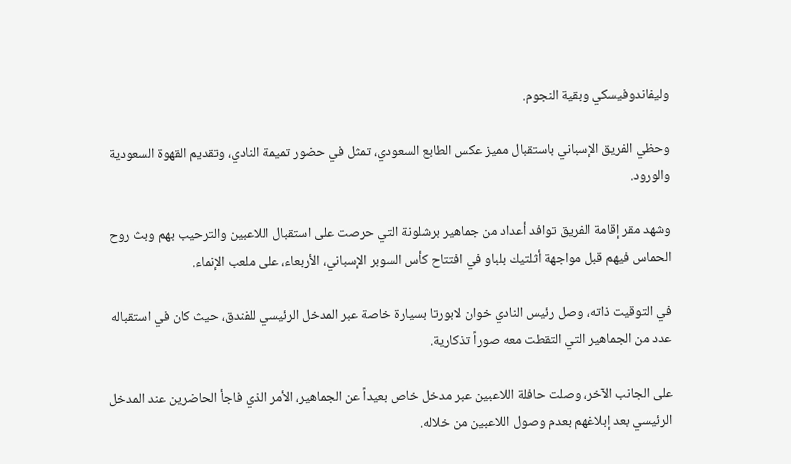وليفاندوفيسكي وبقية النجوم.

وحظي الفريق الإسباني باستقبال مميز عكس الطابع السعودي، تمثل في حضور تميمة النادي، وتقديم القهوة السعودية والورود.

وشهد مقر إقامة الفريق توافد أعداد من جماهير برشلونة التي حرصت على استقبال اللاعبين والترحيب بهم وبث روح الحماس فيهم قبل مواجهة أثلتيك بلباو في افتتاح كأس السوبر الإسباني، الأربعاء، على ملعب الإنماء.

في التوقيت ذاته، وصل رئيس النادي خوان لابورتا بسيارة خاصة عبر المدخل الرئيسي للفندق، حيث كان في استقباله عدد من الجماهير التي التقطت معه صوراً تذكارية.

على الجانب الآخر، وصلت حافلة اللاعبين عبر مدخل خاص بعيداً عن الجماهير، الأمر الذي فاجأ الحاضرين عند المدخل الرئيسي بعد إبلاغهم بعدم وصول اللاعبين من خلاله.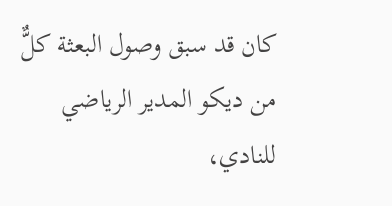كان قد سبق وصول البعثة كلٌّ من ديكو المدير الرياضي للنادي،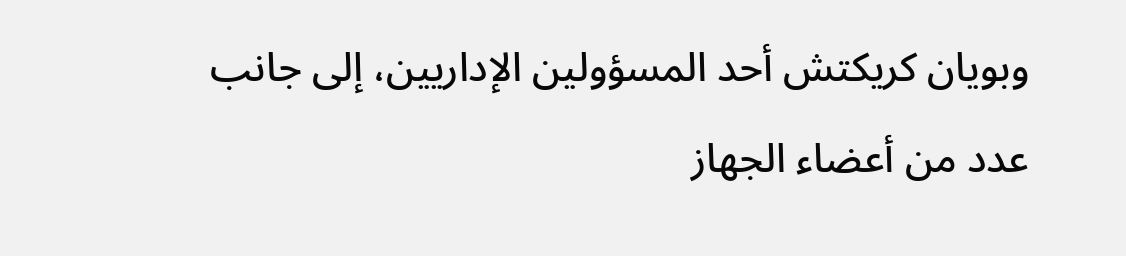وبويان كريكتش أحد المسؤولين الإداريين، إلى جانب عدد من أعضاء الجهاز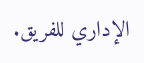الإداري للفريق.